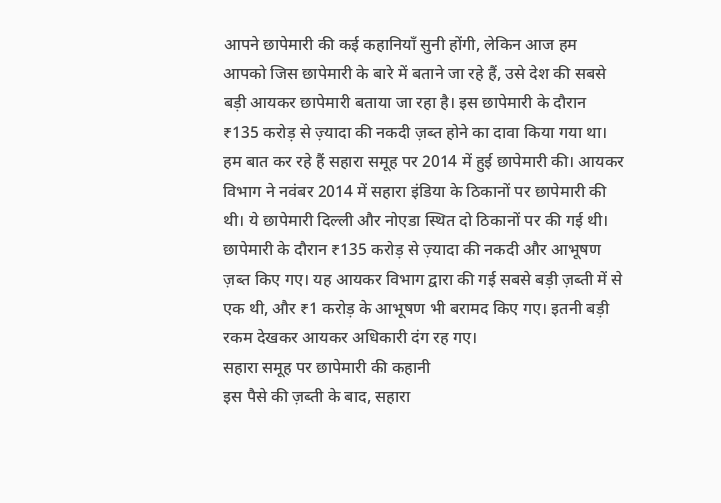आपने छापेमारी की कई कहानियाँ सुनी होंगी, लेकिन आज हम आपको जिस छापेमारी के बारे में बताने जा रहे हैं, उसे देश की सबसे बड़ी आयकर छापेमारी बताया जा रहा है। इस छापेमारी के दौरान ₹135 करोड़ से ज़्यादा की नकदी ज़ब्त होने का दावा किया गया था। हम बात कर रहे हैं सहारा समूह पर 2014 में हुई छापेमारी की। आयकर विभाग ने नवंबर 2014 में सहारा इंडिया के ठिकानों पर छापेमारी की थी। ये छापेमारी दिल्ली और नोएडा स्थित दो ठिकानों पर की गई थी। छापेमारी के दौरान ₹135 करोड़ से ज़्यादा की नकदी और आभूषण ज़ब्त किए गए। यह आयकर विभाग द्वारा की गई सबसे बड़ी ज़ब्ती में से एक थी, और ₹1 करोड़ के आभूषण भी बरामद किए गए। इतनी बड़ी रकम देखकर आयकर अधिकारी दंग रह गए।
सहारा समूह पर छापेमारी की कहानी
इस पैसे की ज़ब्ती के बाद, सहारा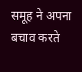समूह ने अपना बचाव करते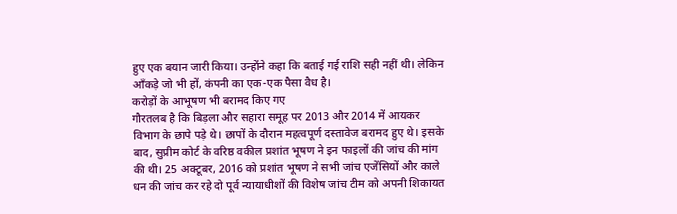हुए एक बयान जारी किया। उन्होंने कहा कि बताई गई राशि सही नहीं थी। लेकिन आँकड़े जो भी हों, कंपनी का एक-एक पैसा वैध है।
करोड़ों के आभूषण भी बरामद किए गए
गौरतलब है कि बिड़ला और सहारा समूह पर 2013 और 2014 में आयकर विभाग के छापे पड़े थे। छापों के दौरान महत्वपूर्ण दस्तावेज बरामद हुए थे। इसके बाद, सुप्रीम कोर्ट के वरिष्ठ वकील प्रशांत भूषण ने इन फाइलों की जांच की मांग की थी। 25 अक्टूबर, 2016 को प्रशांत भूषण ने सभी जांच एजेंसियों और काले धन की जांच कर रहे दो पूर्व न्यायाधीशों की विशेष जांच टीम को अपनी शिकायत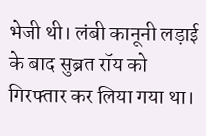भेजी थी। लंबी कानूनी लड़ाई के बाद सुब्रत रॉय को गिरफ्तार कर लिया गया था।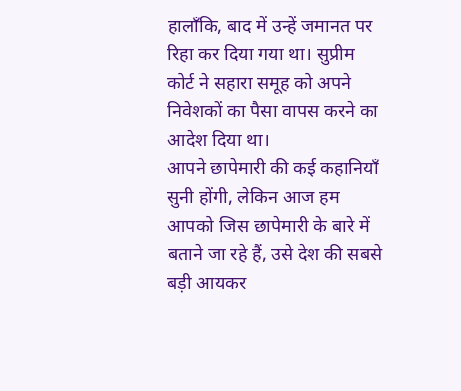हालाँकि, बाद में उन्हें जमानत पर रिहा कर दिया गया था। सुप्रीम कोर्ट ने सहारा समूह को अपने निवेशकों का पैसा वापस करने का आदेश दिया था।
आपने छापेमारी की कई कहानियाँ सुनी होंगी, लेकिन आज हम आपको जिस छापेमारी के बारे में बताने जा रहे हैं, उसे देश की सबसे बड़ी आयकर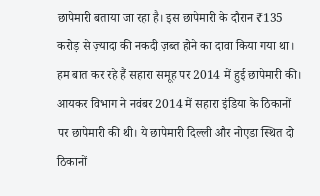छापेमारी बताया जा रहा है। इस छापेमारी के दौरान ₹135 करोड़ से ज़्यादा की नकदी ज़ब्त होने का दावा किया गया था। हम बात कर रहे हैं सहारा समूह पर 2014 में हुई छापेमारी की। आयकर विभाग ने नवंबर 2014 में सहारा इंडिया के ठिकानों पर छापेमारी की थी। ये छापेमारी दिल्ली और नोएडा स्थित दो ठिकानों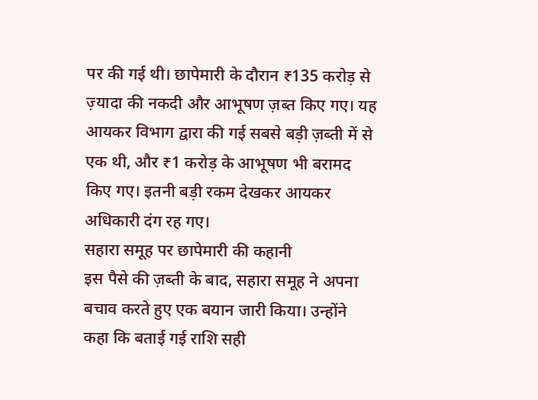पर की गई थी। छापेमारी के दौरान ₹135 करोड़ से ज़्यादा की नकदी और आभूषण ज़ब्त किए गए। यह आयकर विभाग द्वारा की गई सबसे बड़ी ज़ब्ती में से एक थी, और ₹1 करोड़ के आभूषण भी बरामद किए गए। इतनी बड़ी रकम देखकर आयकर अधिकारी दंग रह गए।
सहारा समूह पर छापेमारी की कहानी
इस पैसे की ज़ब्ती के बाद, सहारा समूह ने अपना बचाव करते हुए एक बयान जारी किया। उन्होंने कहा कि बताई गई राशि सही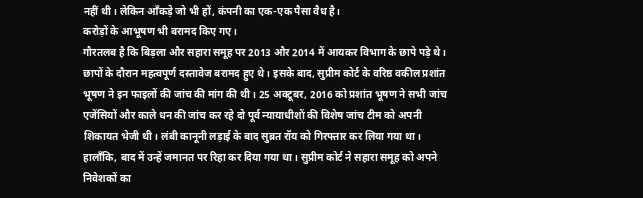नहीं थी। लेकिन आँकड़े जो भी हों, कंपनी का एक-एक पैसा वैध है।
करोड़ों के आभूषण भी बरामद किए गए।
गौरतलब है कि बिड़ला और सहारा समूह पर 2013 और 2014 में आयकर विभाग के छापे पड़े थे। छापों के दौरान महत्वपूर्ण दस्तावेज बरामद हुए थे। इसके बाद, सुप्रीम कोर्ट के वरिष्ठ वकील प्रशांत भूषण ने इन फाइलों की जांच की मांग की थी। 25 अक्टूबर, 2016 को प्रशांत भूषण ने सभी जांच एजेंसियों और काले धन की जांच कर रहे दो पूर्व न्यायाधीशों की विशेष जांच टीम को अपनी शिकायत भेजी थी। लंबी कानूनी लड़ाई के बाद सुब्रत रॉय को गिरफ्तार कर लिया गया था। हालाँकि, बाद में उन्हें जमानत पर रिहा कर दिया गया था। सुप्रीम कोर्ट ने सहारा समूह को अपने निवेशकों का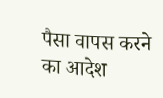पैसा वापस करने का आदेश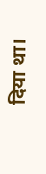दिया था।